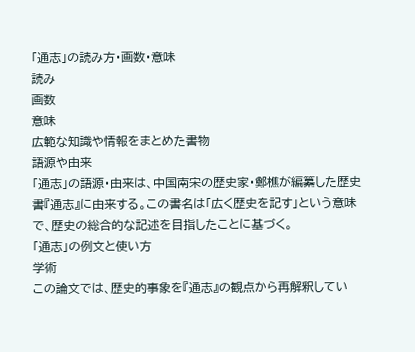「通志」の読み方・画数・意味
読み
画数
意味
広範な知識や情報をまとめた書物
語源や由来
「通志」の語源・由来は、中国南宋の歴史家・鄭樵が編纂した歴史書『通志』に由来する。この書名は「広く歴史を記す」という意味で、歴史の総合的な記述を目指したことに基づく。
「通志」の例文と使い方
学術
この論文では、歴史的事象を『通志』の観点から再解釈してい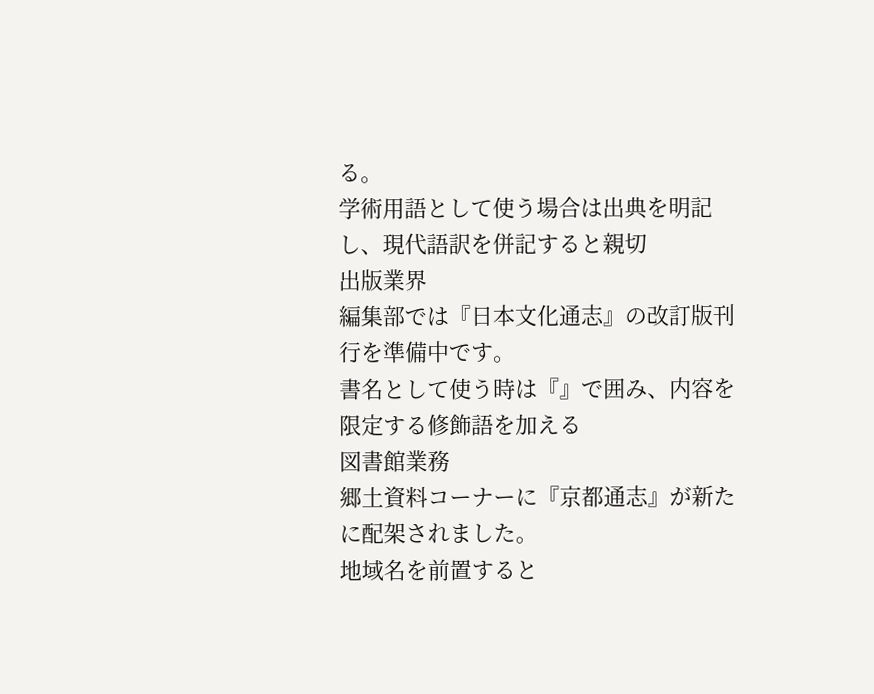る。
学術用語として使う場合は出典を明記し、現代語訳を併記すると親切
出版業界
編集部では『日本文化通志』の改訂版刊行を準備中です。
書名として使う時は『』で囲み、内容を限定する修飾語を加える
図書館業務
郷土資料コーナーに『京都通志』が新たに配架されました。
地域名を前置すると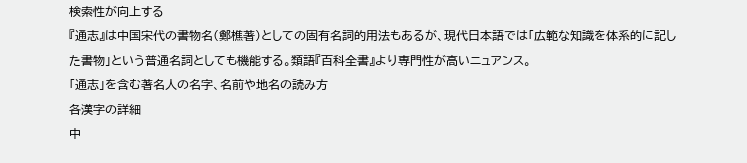検索性が向上する
『通志』は中国宋代の書物名(鄭樵著)としての固有名詞的用法もあるが、現代日本語では「広範な知識を体系的に記した書物」という普通名詞としても機能する。類語『百科全書』より専門性が高いニュアンス。
「通志」を含む著名人の名字、名前や地名の読み方
各漢字の詳細
中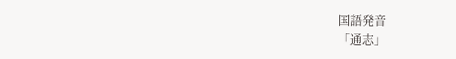国語発音
「通志」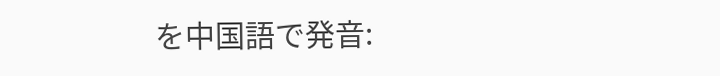を中国語で発音: